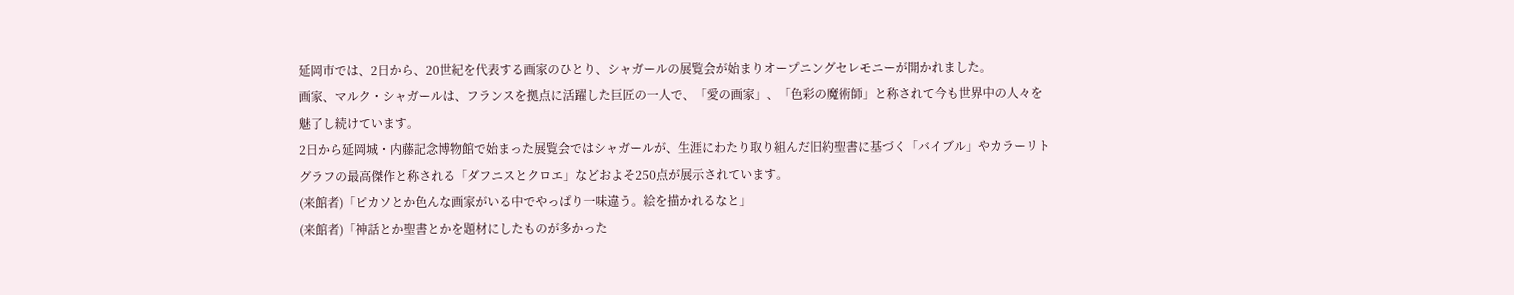延岡市では、2日から、20世紀を代表する画家のひとり、シャガールの展覧会が始まりオープニングセレモニーが開かれました。
画家、マルク・シャガールは、フランスを拠点に活躍した巨匠の一人で、「愛の画家」、「色彩の魔術師」と称されて今も世界中の人々を魅了し続けています。
2日から延岡城・内藤記念博物館で始まった展覧会ではシャガールが、生涯にわたり取り組んだ旧約聖書に基づく「バイブル」やカラーリトグラフの最高傑作と称される「ダフニスとクロエ」などおよそ250点が展示されています。
(来館者)「ピカソとか色んな画家がいる中でやっぱり一味違う。絵を描かれるなと」
(来館者)「神話とか聖書とかを題材にしたものが多かった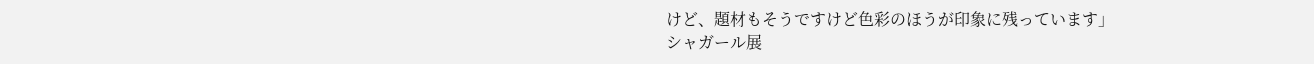けど、題材もそうですけど色彩のほうが印象に残っています」
シャガール展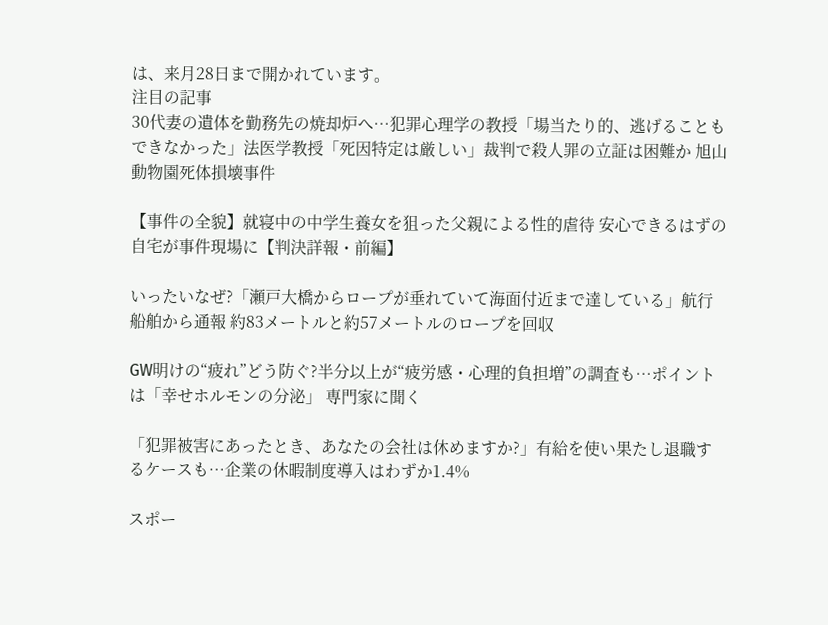は、来月28日まで開かれています。
注目の記事
30代妻の遺体を勤務先の焼却炉へ…犯罪心理学の教授「場当たり的、逃げることもできなかった」法医学教授「死因特定は厳しい」裁判で殺人罪の立証は困難か 旭山動物園死体損壊事件

【事件の全貌】就寝中の中学生養女を狙った父親による性的虐待 安心できるはずの自宅が事件現場に【判決詳報・前編】

いったいなぜ?「瀬戸大橋からロープが垂れていて海面付近まで達している」航行船舶から通報 約83メートルと約57メートルのロープを回収

GW明けの“疲れ”どう防ぐ?半分以上が“疲労感・心理的負担増”の調査も…ポイントは「幸せホルモンの分泌」 専門家に聞く

「犯罪被害にあったとき、あなたの会社は休めますか?」有給を使い果たし退職するケースも…企業の休暇制度導入はわずか1.4%

スポー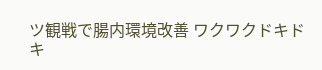ツ観戦で腸内環境改善 ワクワクドキドキ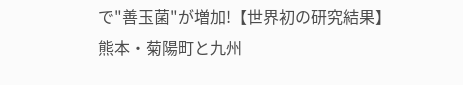で"善玉菌"が増加!【世界初の研究結果】熊本・菊陽町と九州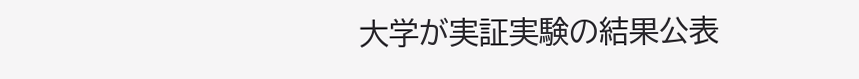大学が実証実験の結果公表